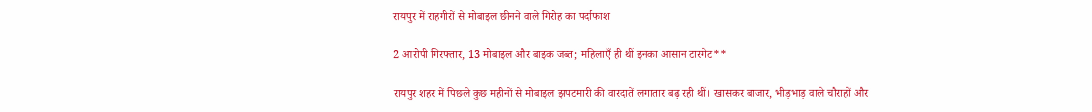रायपुर में राहगीरों से मोबाइल छीनने वाले गिरोह का पर्दाफाश

2 आरोपी गिरफ्तार, 13 मोबाइल और बाइक जब्त; महिलाएँ ही थीं इनका आसान टारगेट**

रायपुर शहर में पिछले कुछ महीनों से मोबाइल झपटमारी की वारदातें लगातार बढ़ रही थीं। खासकर बाजार, भीड़भाड़ वाले चौराहों और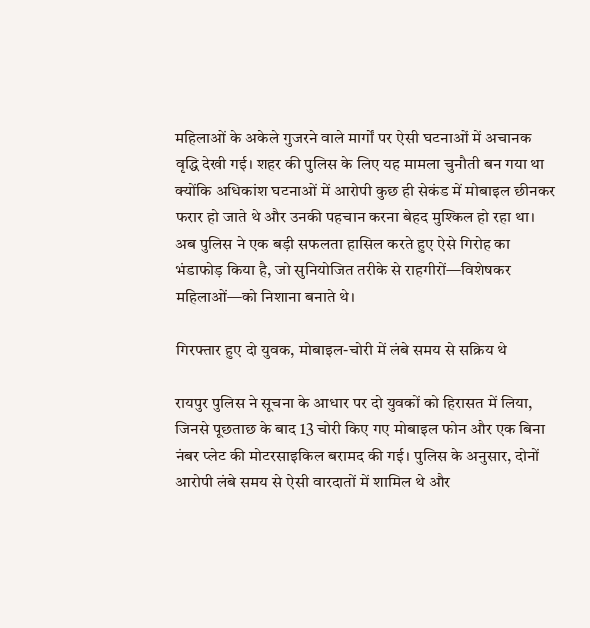महिलाओं के अकेले गुजरने वाले मार्गों पर ऐसी घटनाओं में अचानक वृद्धि देखी गई। शहर की पुलिस के लिए यह मामला चुनौती बन गया था क्योंकि अधिकांश घटनाओं में आरोपी कुछ ही सेकंड में मोबाइल छीनकर फरार हो जाते थे और उनकी पहचान करना बेहद मुश्किल हो रहा था। अब पुलिस ने एक बड़ी सफलता हासिल करते हुए ऐसे गिरोह का भंडाफोड़ किया है, जो सुनियोजित तरीके से राहगीरों—विशेषकर महिलाओं—को निशाना बनाते थे।

गिरफ्तार हुए दो युवक, मोबाइल-चोरी में लंबे समय से सक्रिय थे

रायपुर पुलिस ने सूचना के आधार पर दो युवकों को हिरासत में लिया, जिनसे पूछताछ के बाद 13 चोरी किए गए मोबाइल फोन और एक बिना नंबर प्लेट की मोटरसाइकिल बरामद की गई। पुलिस के अनुसार, दोनों आरोपी लंबे समय से ऐसी वारदातों में शामिल थे और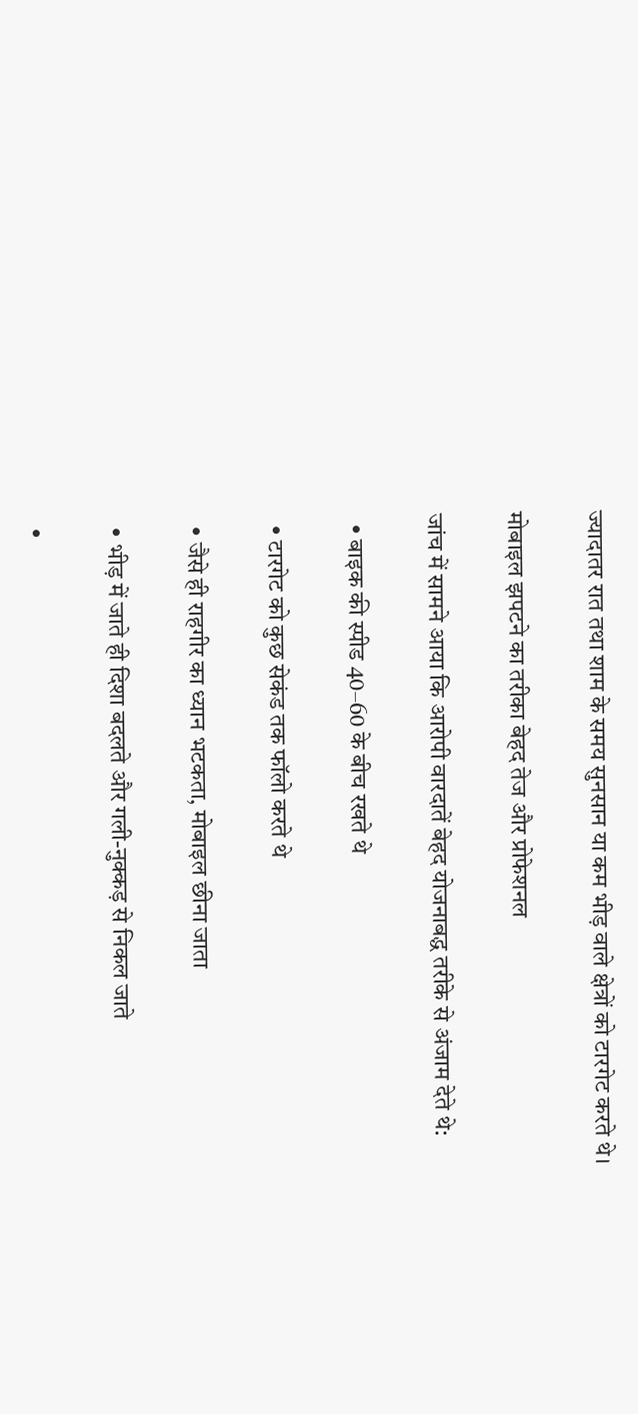ज्यादातर रात तथा शाम के समय सुनसान या कम भीड़ वाले क्षेत्रों को टारगेट करते थे।

मोबाइल झपटने का तरीका बेहद तेज और प्रोफेशनल

जांच में सामने आया कि आरोपी वारदातें बेहद योजनाबद्ध तरीके से अंजाम देते थे:

  • बाइक की स्पीड 40–60 के बीच रखते थे

  • टारगेट को कुछ सेकंड तक फॉलो करते थे

  • जैसे ही राहगीर का ध्यान भटकता, मोबाइल छीना जाता

  • भीड़ में जाते ही दिशा बदलते और गली-नुक्कड़ से निकल जाते

  •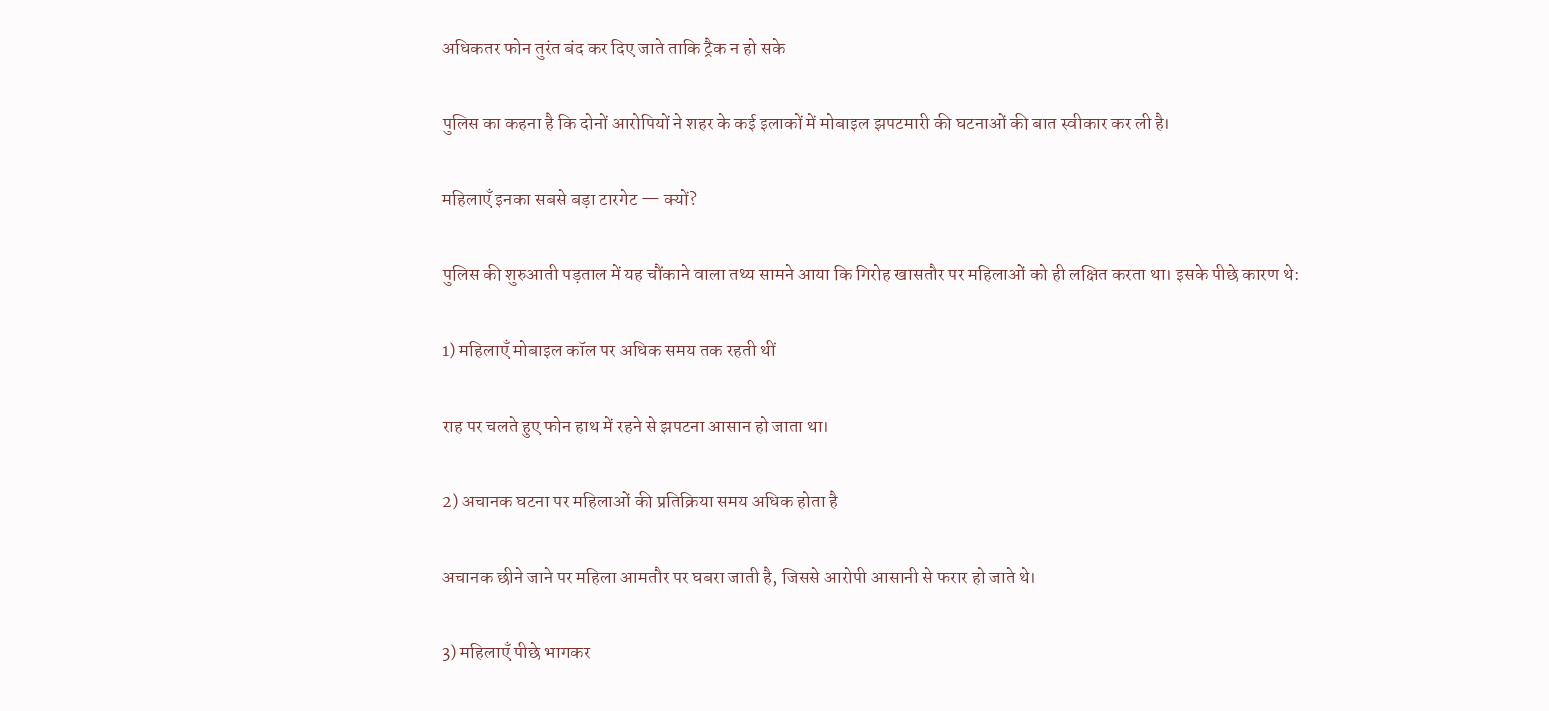अधिकतर फोन तुरंत बंद कर दिए जाते ताकि ट्रैक न हो सके

पुलिस का कहना है कि दोनों आरोपियों ने शहर के कई इलाकों में मोबाइल झपटमारी की घटनाओं की बात स्वीकार कर ली है।

महिलाएँ इनका सबसे बड़ा टारगेट — क्यों?

पुलिस की शुरुआती पड़ताल में यह चौंकाने वाला तथ्य सामने आया कि गिरोह खासतौर पर महिलाओं को ही लक्षित करता था। इसके पीछे कारण थे:

1) महिलाएँ मोबाइल कॉल पर अधिक समय तक रहती थीं

राह पर चलते हुए फोन हाथ में रहने से झपटना आसान हो जाता था।

2) अचानक घटना पर महिलाओं की प्रतिक्रिया समय अधिक होता है

अचानक छीने जाने पर महिला आमतौर पर घबरा जाती है, जिससे आरोपी आसानी से फरार हो जाते थे।

3) महिलाएँ पीछे भागकर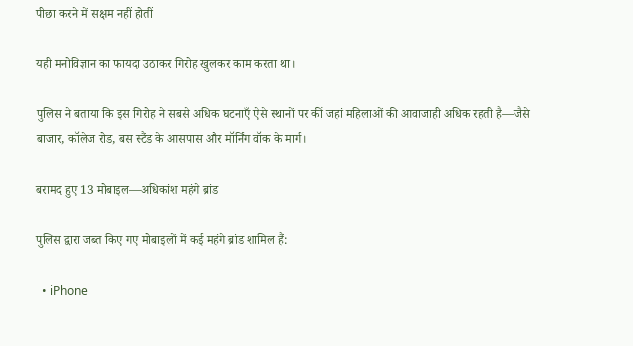पीछा करने में सक्षम नहीं होतीं

यही मनोविज्ञान का फायदा उठाकर गिरोह खुलकर काम करता था।

पुलिस ने बताया कि इस गिरोह ने सबसे अधिक घटनाएँ ऐसे स्थानों पर कीं जहां महिलाओं की आवाजाही अधिक रहती है—जैसे बाजार, कॉलेज रोड, बस स्टैंड के आसपास और मॉर्निंग वॉक के मार्ग।

बरामद हुए 13 मोबाइल—अधिकांश महंगे ब्रांड

पुलिस द्वारा जब्त किए गए मोबाइलों में कई महंगे ब्रांड शामिल हैं:

  • iPhone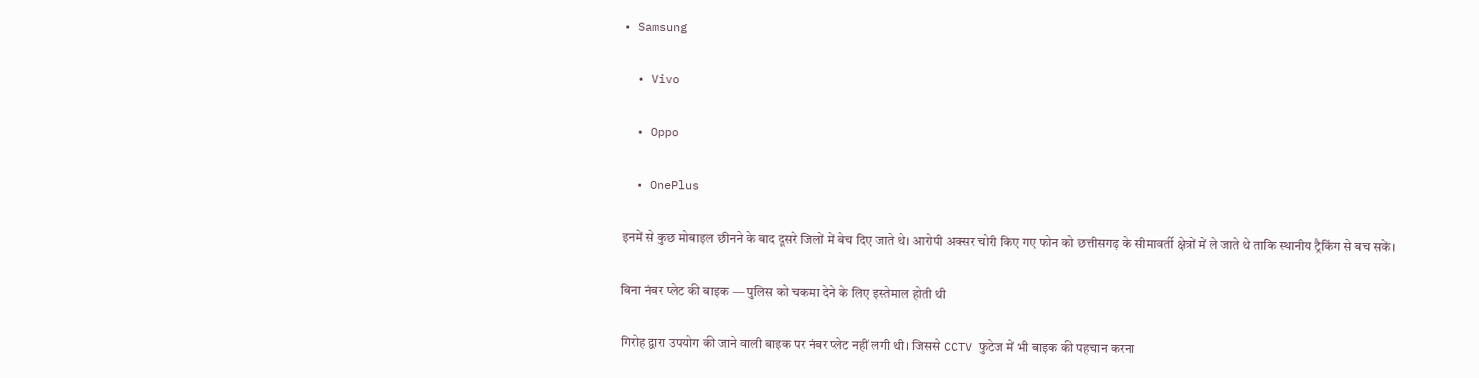• Samsung

  • Vivo

  • Oppo

  • OnePlus

इनमें से कुछ मोबाइल छीनने के बाद दूसरे जिलों में बेच दिए जाते थे। आरोपी अक्सर चोरी किए गए फोन को छत्तीसगढ़ के सीमावर्ती क्षेत्रों में ले जाते थे ताकि स्थानीय ट्रैकिंग से बच सकें।

बिना नंबर प्लेट की बाइक — पुलिस को चकमा देने के लिए इस्तेमाल होती थी

गिरोह द्वारा उपयोग की जाने वाली बाइक पर नंबर प्लेट नहीं लगी थी। जिससे CCTV फुटेज में भी बाइक की पहचान करना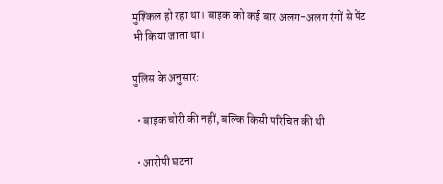मुश्किल हो रहा था। बाइक को कई बार अलग-अलग रंगों से पेंट भी किया जाता था।

पुलिस के अनुसार:

  • बाइक चोरी की नहीं, बल्कि किसी परिचित की थी

  • आरोपी घटना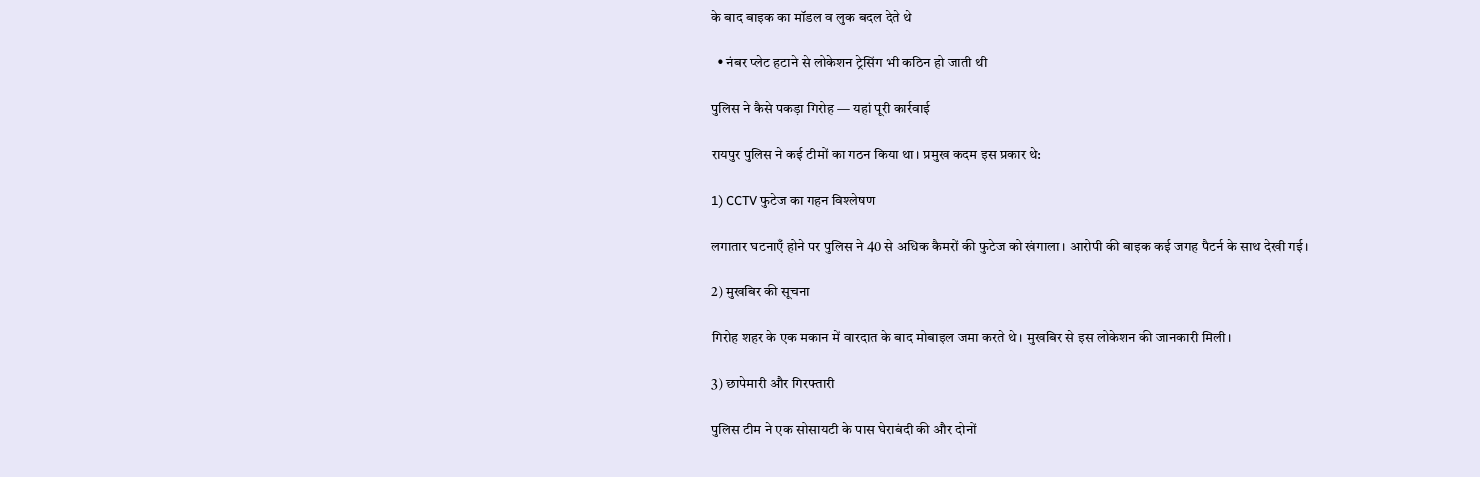के बाद बाइक का मॉडल व लुक बदल देते थे

  • नंबर प्लेट हटाने से लोकेशन ट्रेसिंग भी कठिन हो जाती थी

पुलिस ने कैसे पकड़ा गिरोह — यहां पूरी कार्रवाई

रायपुर पुलिस ने कई टीमों का गठन किया था। प्रमुख कदम इस प्रकार थे:

1) CCTV फुटेज का गहन विश्लेषण

लगातार घटनाएँ होने पर पुलिस ने 40 से अधिक कैमरों की फुटेज को खंगाला। आरोपी की बाइक कई जगह पैटर्न के साथ देखी गई।

2) मुखबिर की सूचना

गिरोह शहर के एक मकान में वारदात के बाद मोबाइल जमा करते थे। मुखबिर से इस लोकेशन की जानकारी मिली।

3) छापेमारी और गिरफ्तारी

पुलिस टीम ने एक सोसायटी के पास घेराबंदी की और दोनों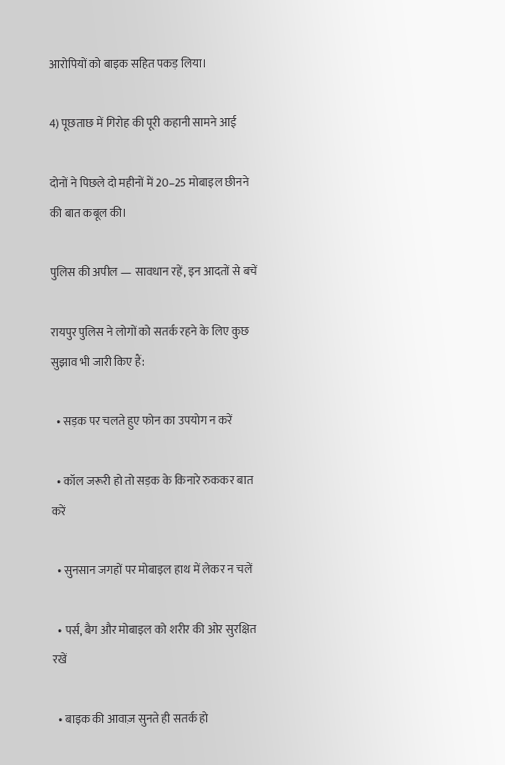आरोपियों को बाइक सहित पकड़ लिया।

4) पूछताछ में गिरोह की पूरी कहानी सामने आई

दोनों ने पिछले दो महीनों में 20–25 मोबाइल छीनने की बात कबूल की।

पुलिस की अपील — सावधान रहें, इन आदतों से बचें

रायपुर पुलिस ने लोगों को सतर्क रहने के लिए कुछ सुझाव भी जारी किए हैं:

  • सड़क पर चलते हुए फोन का उपयोग न करें

  • कॉल जरूरी हो तो सड़क के किनारे रुककर बात करें

  • सुनसान जगहों पर मोबाइल हाथ में लेकर न चलें

  • पर्स, बैग और मोबाइल को शरीर की ओर सुरक्षित रखें

  • बाइक की आवाज़ सुनते ही सतर्क हो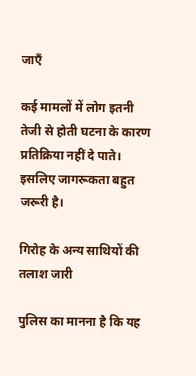जाएँ

कई मामलों में लोग इतनी तेजी से होती घटना के कारण प्रतिक्रिया नहीं दे पाते। इसलिए जागरूकता बहुत जरूरी है।

गिरोह के अन्य साथियों की तलाश जारी

पुलिस का मानना है कि यह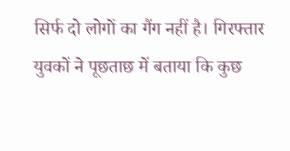सिर्फ दो लोगों का गैंग नहीं है। गिरफ्तार युवकों ने पूछताछ में बताया कि कुछ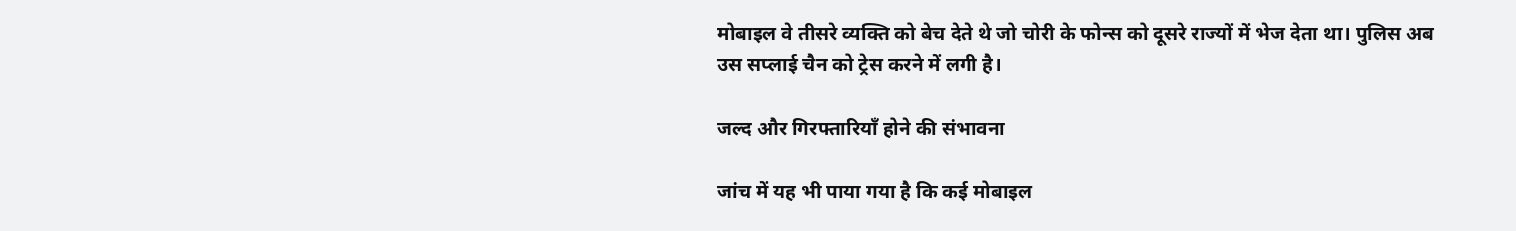मोबाइल वे तीसरे व्यक्ति को बेच देते थे जो चोरी के फोन्स को दूसरे राज्यों में भेज देता था। पुलिस अब उस सप्लाई चैन को ट्रेस करने में लगी है।

जल्द और गिरफ्तारियाँ होने की संभावना

जांच में यह भी पाया गया है कि कई मोबाइल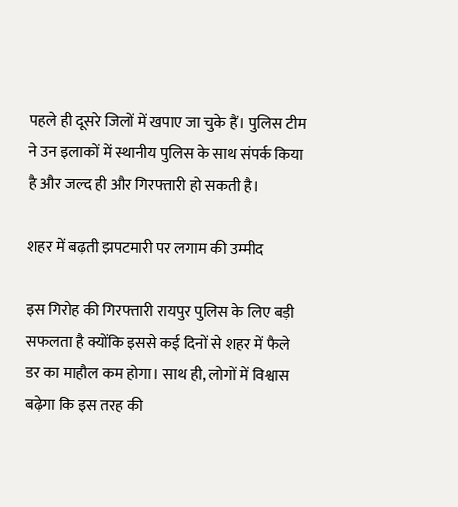पहले ही दूसरे जिलों में खपाए जा चुके हैं। पुलिस टीम ने उन इलाकों में स्थानीय पुलिस के साथ संपर्क किया है और जल्द ही और गिरफ्तारी हो सकती है।

शहर में बढ़ती झपटमारी पर लगाम की उम्मीद

इस गिरोह की गिरफ्तारी रायपुर पुलिस के लिए बड़ी सफलता है क्योंकि इससे कई दिनों से शहर में फैले डर का माहौल कम होगा। साथ ही, लोगों में विश्वास बढ़ेगा कि इस तरह की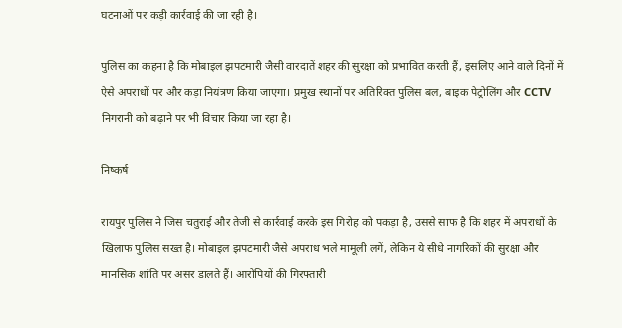घटनाओं पर कड़ी कार्रवाई की जा रही है।

पुलिस का कहना है कि मोबाइल झपटमारी जैसी वारदातें शहर की सुरक्षा को प्रभावित करती हैं, इसलिए आने वाले दिनों में ऐसे अपराधों पर और कड़ा नियंत्रण किया जाएगा। प्रमुख स्थानों पर अतिरिक्त पुलिस बल, बाइक पेट्रोलिंग और CCTV निगरानी को बढ़ाने पर भी विचार किया जा रहा है।

निष्कर्ष

रायपुर पुलिस ने जिस चतुराई और तेजी से कार्रवाई करके इस गिरोह को पकड़ा है, उससे साफ है कि शहर में अपराधों के खिलाफ पुलिस सख्त है। मोबाइल झपटमारी जैसे अपराध भले मामूली लगें, लेकिन ये सीधे नागरिकों की सुरक्षा और मानसिक शांति पर असर डालते हैं। आरोपियों की गिरफ्तारी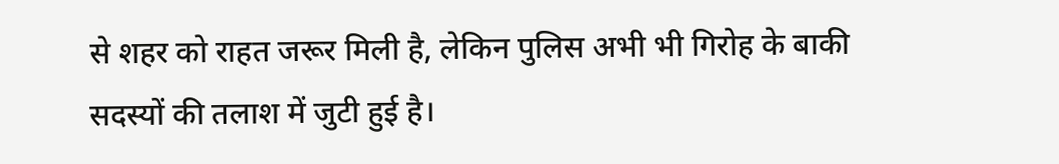से शहर को राहत जरूर मिली है, लेकिन पुलिस अभी भी गिरोह के बाकी सदस्यों की तलाश में जुटी हुई है।